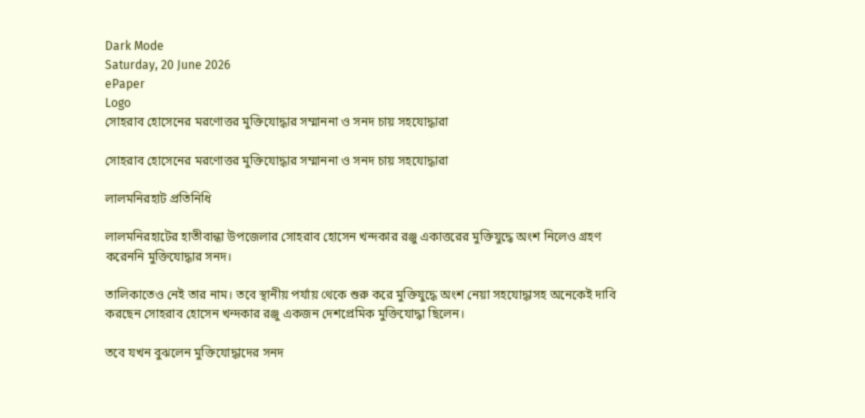Dark Mode
Saturday, 20 June 2026
ePaper
Logo
সোহরাব হোসেনের মরণোত্তর মুক্তিযোদ্ধার সম্মাননা ও সনদ চায় সহযোদ্ধারা

সোহরাব হোসেনের মরণোত্তর মুক্তিযোদ্ধার সম্মাননা ও সনদ চায় সহযোদ্ধারা

লালমনিরহাট প্রতিনিধি

লালমনিরহাটের হাতীবান্ধা উপজেলার সোহরাব হোসেন খন্দকার রঞ্জু একাত্তরের মুক্তিযুদ্ধে অংশ নিলেও গ্রহণ করেননি মুক্তিযোদ্ধার সনদ।

তালিকাতেও নেই তার নাম। তবে স্থানীয় পর্যায় থেকে শুরু করে মুক্তিযুদ্ধে অংশ নেয়া সহযোদ্ধাসহ অনেকেই দাবি করছেন সোহরাব হোসেন খন্দকার রঞ্জু একজন দেশপ্রেমিক মুক্তিযোদ্ধা ছিলেন।

তবে যখন বুঝলেন মুক্তিযোদ্ধাদের সনদ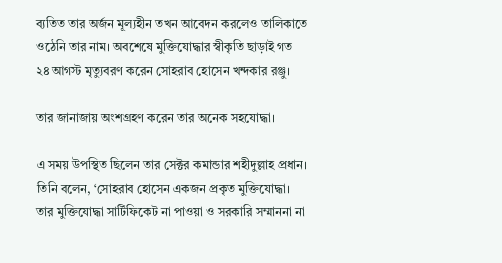ব্যতিত তার অর্জন মূল্যহীন তখন আবেদন করলেও তালিকাতে ওঠেনি তার নাম। অবশেষে মুক্তিযোদ্ধার স্বীকৃতি ছাড়াই গত ২৪ আগস্ট মৃত্যুবরণ করেন সোহরাব হোসেন খন্দকার রঞ্জু।

তার জানাজায় অংশগ্রহণ করেন তার অনেক সহযোদ্ধা।

এ সময় উপস্থিত ছিলেন তার সেক্টর কমান্ডার শহীদুল্লাহ প্রধান। তিনি বলেন, ‘সোহরাব হোসেন একজন প্রকৃত মুক্তিযোদ্ধা। তার মুক্তিযোদ্ধা সার্টিফিকেট না পাওয়া ও সরকারি সম্মাননা না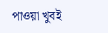পাওয়া খুবই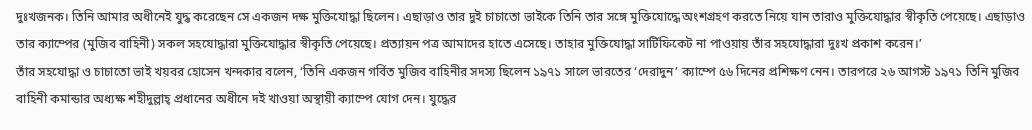দুঃখজনক। তিনি আমার অধীনেই যুদ্ধ করেছেন সে একজন দক্ষ মুক্তিযোদ্ধা ছিলেন। এছাড়াও তার দুই চাচাতো ভাইকে তিনি তার সঙ্গে মুক্তিযোদ্ধে অংশগ্রহণ করতে নিয়ে যান তারাও মুক্তিযোদ্ধার স্বীকৃতি পেয়েছে। এছাড়াও তার ক্যাম্পের (মুজিব বাহিনী) সকল সহযোদ্ধারা মুক্তিযোদ্ধার স্বীকৃতি পেয়েছে। প্রত্যায়ন পত্র আমাদের হাতে এসেছে। তাহার মুক্তিযোদ্ধা সার্টিফিকেট না পাওয়ায় তাঁর সহযোদ্ধারা দুঃখ প্রকাশ করেন।’
তাঁর সহযোদ্ধা ও চাচাতো ভাই খয়বর হোসেন খন্দকার বলেন, ‘তিনি একজন গর্বিত মুজিব বাহিনীর সদস্য ছিলেন ১৯৭১ সালে ভারতের ‘দেরাদুন’ ক্যাম্পে ৫৬ দিনের প্রশিক্ষণ নেন। তারপরে ২৬ আগস্ট ১৯৭১ তিনি মুজিব বাহিনী কমান্ডার অধ্যক্ষ শহীদুল্লাহ্ প্রধানের অধীনে দই খাওয়া অস্থায়ী ক্যাম্পে যোগ দেন। যুদ্ধের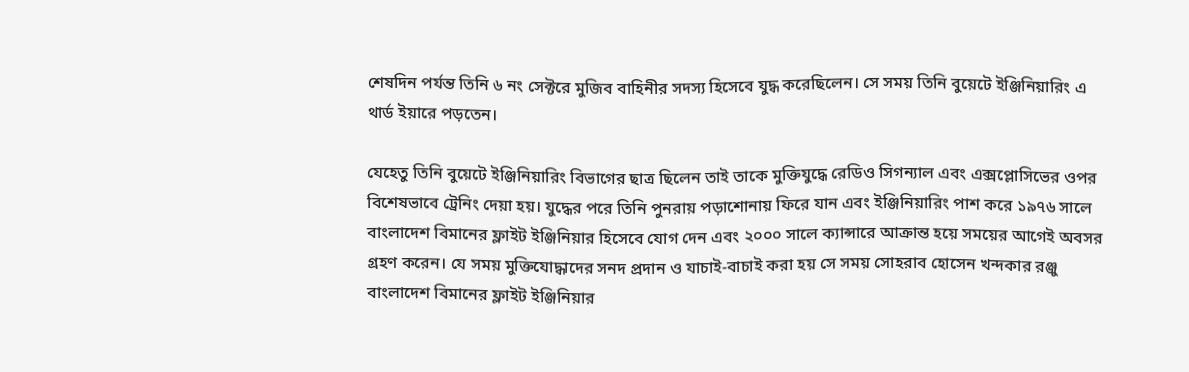শেষদিন পর্যন্ত তিনি ৬ নং সেক্টরে মুজিব বাহিনীর সদস্য হিসেবে যুদ্ধ করেছিলেন। সে সময় তিনি বুয়েটে ইঞ্জিনিয়ারিং এ থার্ড ইয়ারে পড়তেন।

যেহেতু তিনি বুয়েটে ইঞ্জিনিয়ারিং বিভাগের ছাত্র ছিলেন তাই তাকে মুক্তিযুদ্ধে রেডিও সিগন্যাল এবং এক্সপ্লোসিভের ওপর বিশেষভাবে ট্রেনিং দেয়া হয়। যুদ্ধের পরে তিনি পুনরায় পড়াশোনায় ফিরে যান এবং ইঞ্জিনিয়ারিং পাশ করে ১৯৭৬ সালে বাংলাদেশ বিমানের ফ্লাইট ইঞ্জিনিয়ার হিসেবে যোগ দেন এবং ২০০০ সালে ক্যান্সারে আক্রান্ত হয়ে সময়ের আগেই অবসর গ্রহণ করেন। যে সময় মুক্তিযোদ্ধাদের সনদ প্রদান ও যাচাই-বাচাই করা হয় সে সময় সোহরাব হোসেন খন্দকার রঞ্জু বাংলাদেশ বিমানের ফ্লাইট ইঞ্জিনিয়ার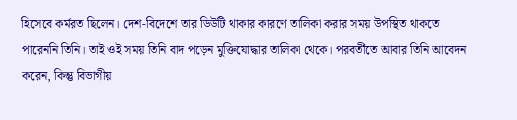হিসেবে কর্মরত ছিলেন। দেশ-বিদেশে তার ডিউটি থাকার কারণে তালিকা করার সময় উপস্থিত থাকতে পারেননি তিনি। তাই ওই সময় তিনি বাদ পড়েন মুক্তিযোদ্ধার তালিকা থেকে। পরবর্তীতে আবার তিনি আবেদন করেন, কিন্তু বিভাগীয়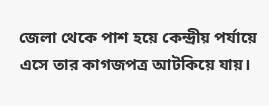জেলা থেকে পাশ হয়ে কেন্দ্রীয় পর্যায়ে এসে তার কাগজপত্র আটকিয়ে যায়।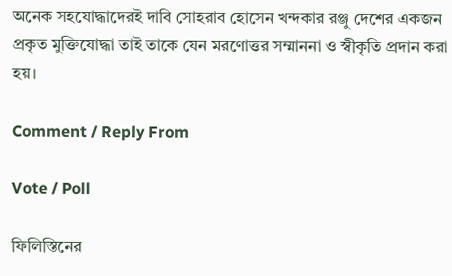অনেক সহযোদ্ধাদেরই দাবি সোহরাব হোসেন খন্দকার রঞ্জু দেশের একজন প্রকৃত মুক্তিযোদ্ধা তাই তাকে যেন মরণোত্তর সম্মাননা ও স্বীকৃতি প্রদান করা হয়।

Comment / Reply From

Vote / Poll

ফিলিস্তিনের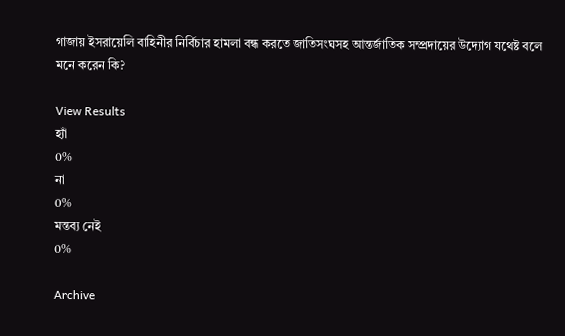গাজায় ইসরায়েলি বাহিনীর নির্বিচার হামলা বন্ধ করতে জাতিসংঘসহ আন্তর্জাতিক সম্প্রদায়ের উদ্যোগ যথেষ্ট বলে মনে করেন কি?

View Results
হ্যাঁ
0%
না
0%
মন্তব্য নেই
0%

Archive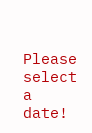Please select a date!